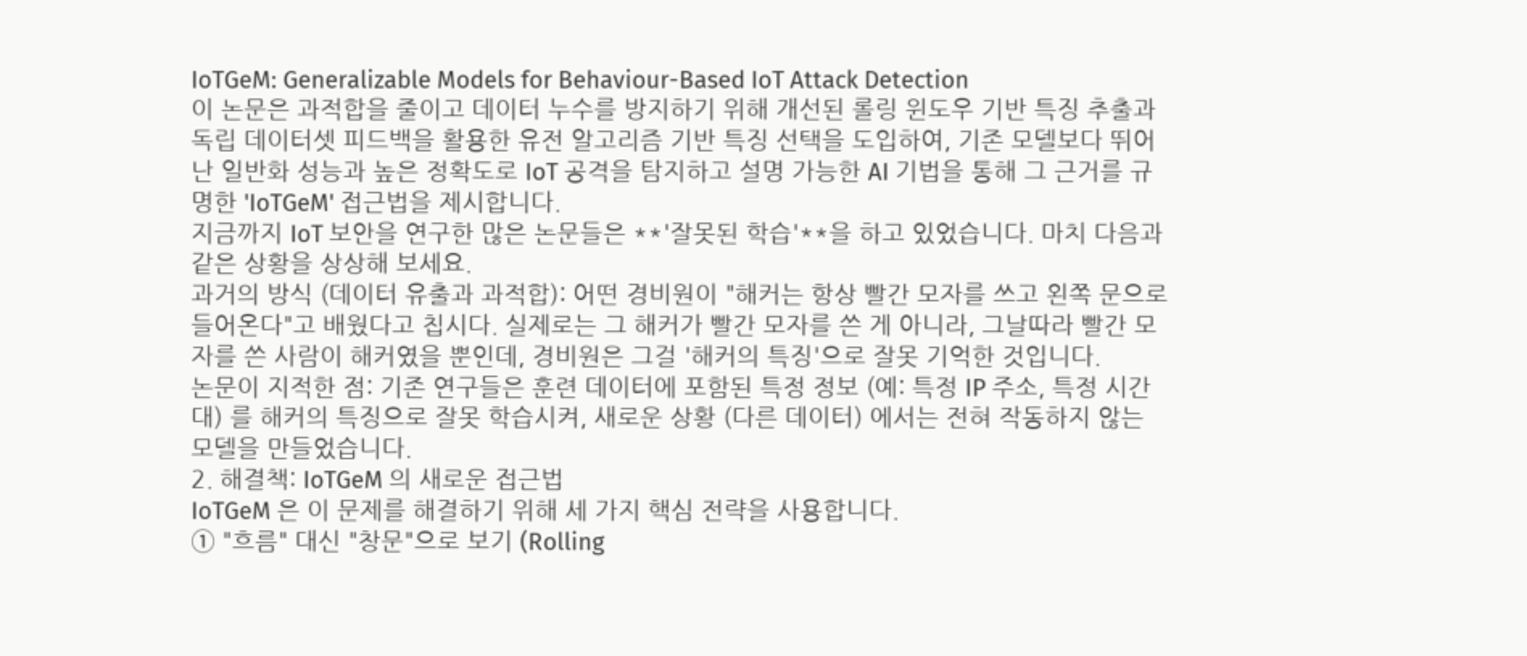IoTGeM: Generalizable Models for Behaviour-Based IoT Attack Detection
이 논문은 과적합을 줄이고 데이터 누수를 방지하기 위해 개선된 롤링 윈도우 기반 특징 추출과 독립 데이터셋 피드백을 활용한 유전 알고리즘 기반 특징 선택을 도입하여, 기존 모델보다 뛰어난 일반화 성능과 높은 정확도로 IoT 공격을 탐지하고 설명 가능한 AI 기법을 통해 그 근거를 규명한 'IoTGeM' 접근법을 제시합니다.
지금까지 IoT 보안을 연구한 많은 논문들은 **'잘못된 학습'**을 하고 있었습니다. 마치 다음과 같은 상황을 상상해 보세요.
과거의 방식 (데이터 유출과 과적합): 어떤 경비원이 "해커는 항상 빨간 모자를 쓰고 왼쪽 문으로 들어온다"고 배웠다고 칩시다. 실제로는 그 해커가 빨간 모자를 쓴 게 아니라, 그날따라 빨간 모자를 쓴 사람이 해커였을 뿐인데, 경비원은 그걸 '해커의 특징'으로 잘못 기억한 것입니다.
논문이 지적한 점: 기존 연구들은 훈련 데이터에 포함된 특정 정보 (예: 특정 IP 주소, 특정 시간대) 를 해커의 특징으로 잘못 학습시켜, 새로운 상황 (다른 데이터) 에서는 전혀 작동하지 않는 모델을 만들었습니다.
2. 해결책: IoTGeM 의 새로운 접근법
IoTGeM 은 이 문제를 해결하기 위해 세 가지 핵심 전략을 사용합니다.
① "흐름" 대신 "창문"으로 보기 (Rolling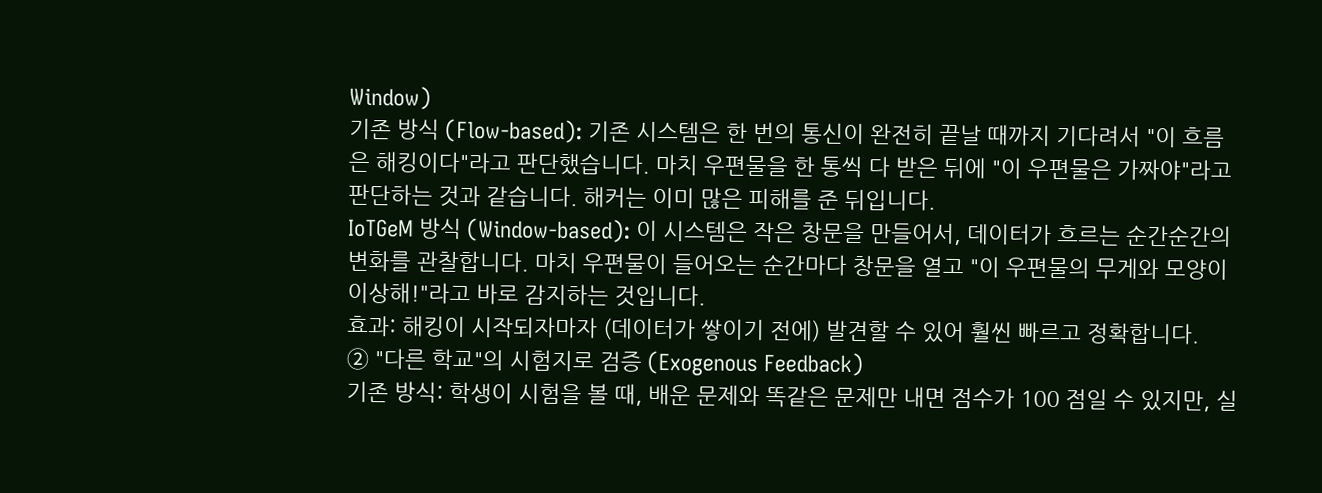Window)
기존 방식 (Flow-based): 기존 시스템은 한 번의 통신이 완전히 끝날 때까지 기다려서 "이 흐름은 해킹이다"라고 판단했습니다. 마치 우편물을 한 통씩 다 받은 뒤에 "이 우편물은 가짜야"라고 판단하는 것과 같습니다. 해커는 이미 많은 피해를 준 뒤입니다.
IoTGeM 방식 (Window-based): 이 시스템은 작은 창문을 만들어서, 데이터가 흐르는 순간순간의 변화를 관찰합니다. 마치 우편물이 들어오는 순간마다 창문을 열고 "이 우편물의 무게와 모양이 이상해!"라고 바로 감지하는 것입니다.
효과: 해킹이 시작되자마자 (데이터가 쌓이기 전에) 발견할 수 있어 훨씬 빠르고 정확합니다.
② "다른 학교"의 시험지로 검증 (Exogenous Feedback)
기존 방식: 학생이 시험을 볼 때, 배운 문제와 똑같은 문제만 내면 점수가 100 점일 수 있지만, 실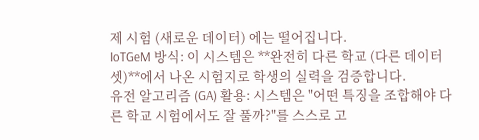제 시험 (새로운 데이터) 에는 떨어집니다.
IoTGeM 방식: 이 시스템은 **완전히 다른 학교 (다른 데이터셋)**에서 나온 시험지로 학생의 실력을 검증합니다.
유전 알고리즘 (GA) 활용: 시스템은 "어떤 특징을 조합해야 다른 학교 시험에서도 잘 풀까?"를 스스로 고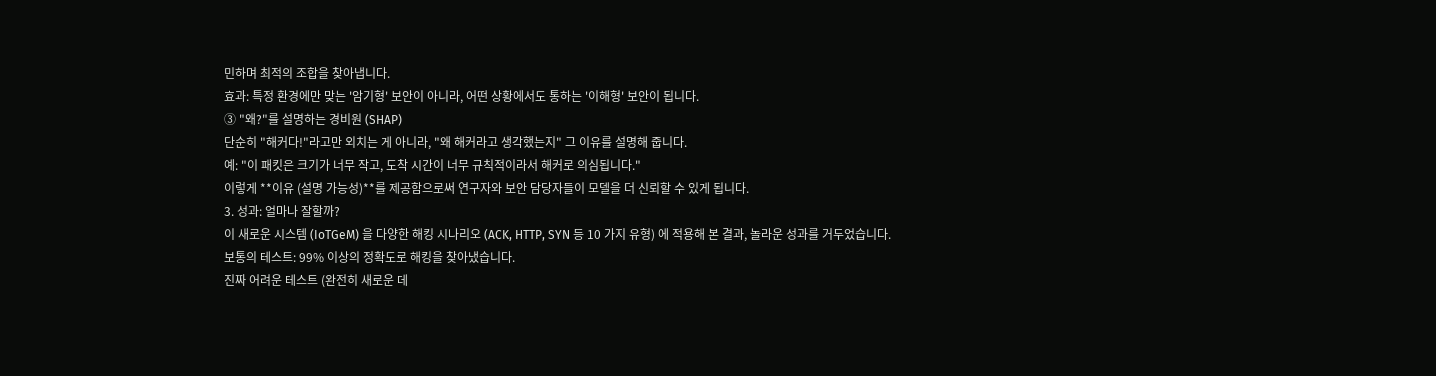민하며 최적의 조합을 찾아냅니다.
효과: 특정 환경에만 맞는 '암기형' 보안이 아니라, 어떤 상황에서도 통하는 '이해형' 보안이 됩니다.
③ "왜?"를 설명하는 경비원 (SHAP)
단순히 "해커다!"라고만 외치는 게 아니라, "왜 해커라고 생각했는지" 그 이유를 설명해 줍니다.
예: "이 패킷은 크기가 너무 작고, 도착 시간이 너무 규칙적이라서 해커로 의심됩니다."
이렇게 **이유 (설명 가능성)**를 제공함으로써 연구자와 보안 담당자들이 모델을 더 신뢰할 수 있게 됩니다.
3. 성과: 얼마나 잘할까?
이 새로운 시스템 (IoTGeM) 을 다양한 해킹 시나리오 (ACK, HTTP, SYN 등 10 가지 유형) 에 적용해 본 결과, 놀라운 성과를 거두었습니다.
보통의 테스트: 99% 이상의 정확도로 해킹을 찾아냈습니다.
진짜 어려운 테스트 (완전히 새로운 데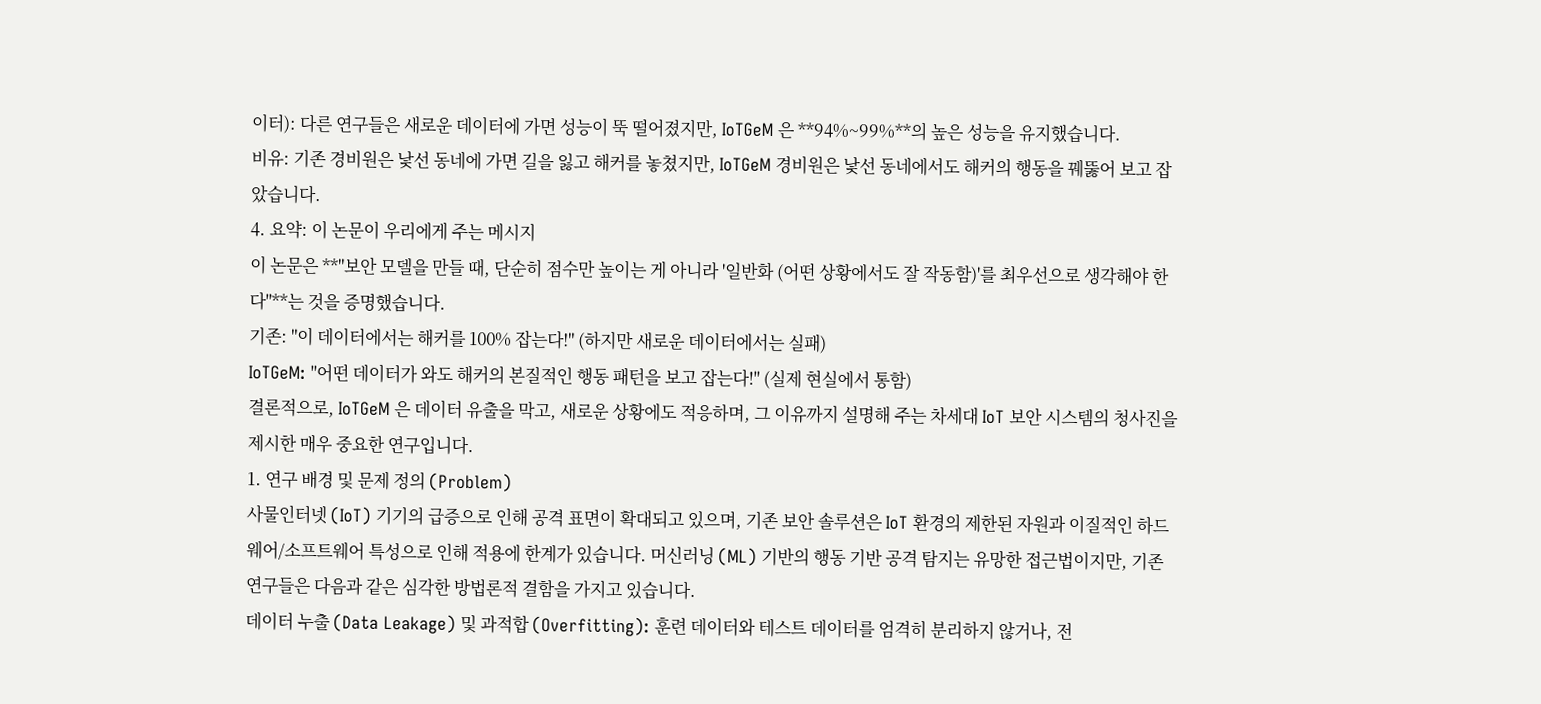이터): 다른 연구들은 새로운 데이터에 가면 성능이 뚝 떨어졌지만, IoTGeM 은 **94%~99%**의 높은 성능을 유지했습니다.
비유: 기존 경비원은 낯선 동네에 가면 길을 잃고 해커를 놓쳤지만, IoTGeM 경비원은 낯선 동네에서도 해커의 행동을 꿰뚫어 보고 잡았습니다.
4. 요약: 이 논문이 우리에게 주는 메시지
이 논문은 **"보안 모델을 만들 때, 단순히 점수만 높이는 게 아니라 '일반화 (어떤 상황에서도 잘 작동함)'를 최우선으로 생각해야 한다"**는 것을 증명했습니다.
기존: "이 데이터에서는 해커를 100% 잡는다!" (하지만 새로운 데이터에서는 실패)
IoTGeM: "어떤 데이터가 와도 해커의 본질적인 행동 패턴을 보고 잡는다!" (실제 현실에서 통함)
결론적으로, IoTGeM 은 데이터 유출을 막고, 새로운 상황에도 적응하며, 그 이유까지 설명해 주는 차세대 IoT 보안 시스템의 청사진을 제시한 매우 중요한 연구입니다.
1. 연구 배경 및 문제 정의 (Problem)
사물인터넷 (IoT) 기기의 급증으로 인해 공격 표면이 확대되고 있으며, 기존 보안 솔루션은 IoT 환경의 제한된 자원과 이질적인 하드웨어/소프트웨어 특성으로 인해 적용에 한계가 있습니다. 머신러닝 (ML) 기반의 행동 기반 공격 탐지는 유망한 접근법이지만, 기존 연구들은 다음과 같은 심각한 방법론적 결함을 가지고 있습니다.
데이터 누출 (Data Leakage) 및 과적합 (Overfitting): 훈련 데이터와 테스트 데이터를 엄격히 분리하지 않거나, 전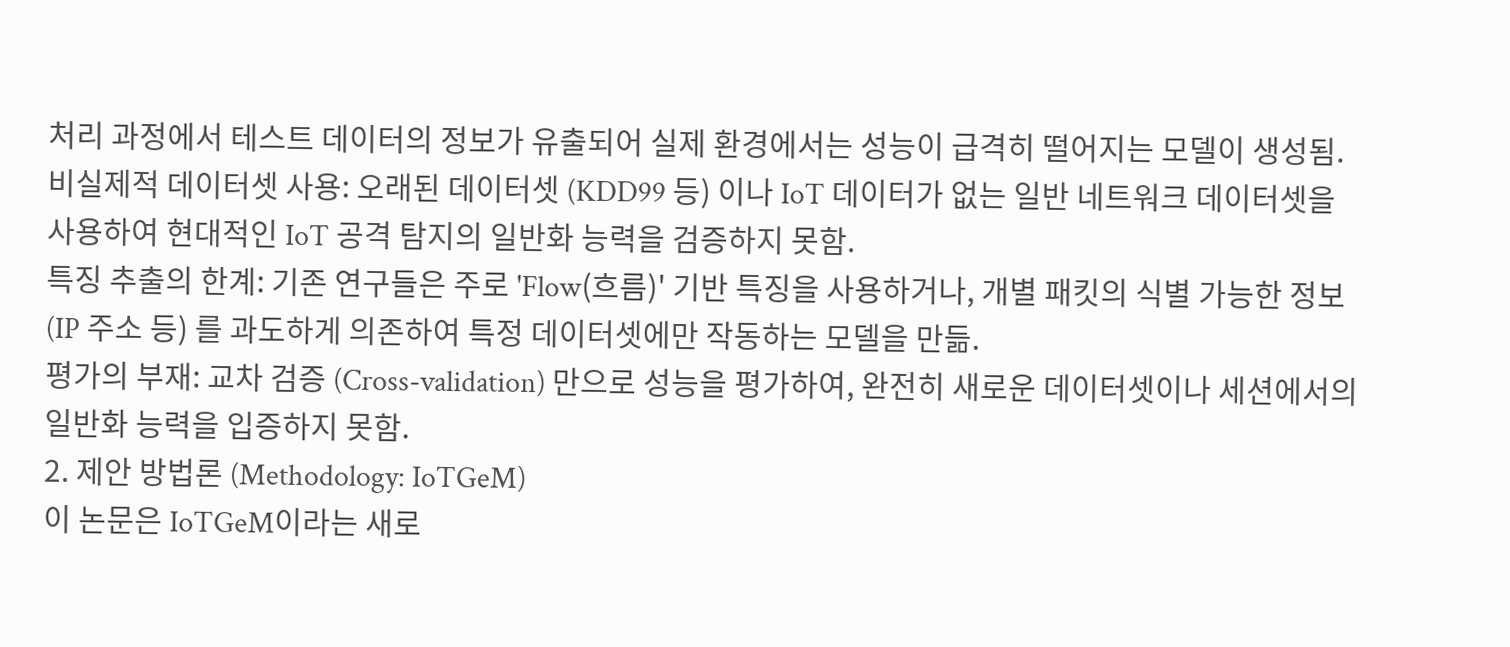처리 과정에서 테스트 데이터의 정보가 유출되어 실제 환경에서는 성능이 급격히 떨어지는 모델이 생성됨.
비실제적 데이터셋 사용: 오래된 데이터셋 (KDD99 등) 이나 IoT 데이터가 없는 일반 네트워크 데이터셋을 사용하여 현대적인 IoT 공격 탐지의 일반화 능력을 검증하지 못함.
특징 추출의 한계: 기존 연구들은 주로 'Flow(흐름)' 기반 특징을 사용하거나, 개별 패킷의 식별 가능한 정보 (IP 주소 등) 를 과도하게 의존하여 특정 데이터셋에만 작동하는 모델을 만듦.
평가의 부재: 교차 검증 (Cross-validation) 만으로 성능을 평가하여, 완전히 새로운 데이터셋이나 세션에서의 일반화 능력을 입증하지 못함.
2. 제안 방법론 (Methodology: IoTGeM)
이 논문은 IoTGeM이라는 새로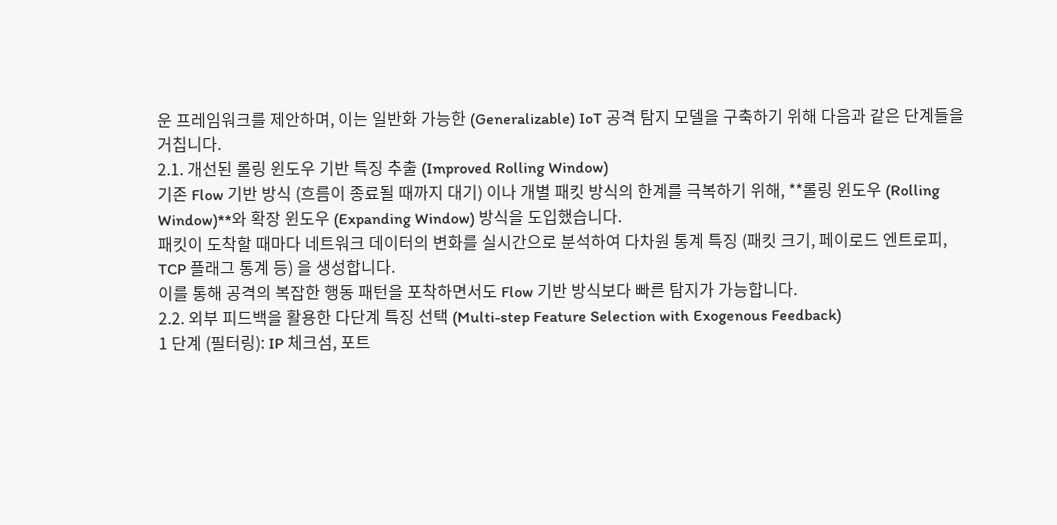운 프레임워크를 제안하며, 이는 일반화 가능한 (Generalizable) IoT 공격 탐지 모델을 구축하기 위해 다음과 같은 단계들을 거칩니다.
2.1. 개선된 롤링 윈도우 기반 특징 추출 (Improved Rolling Window)
기존 Flow 기반 방식 (흐름이 종료될 때까지 대기) 이나 개별 패킷 방식의 한계를 극복하기 위해, **롤링 윈도우 (Rolling Window)**와 확장 윈도우 (Expanding Window) 방식을 도입했습니다.
패킷이 도착할 때마다 네트워크 데이터의 변화를 실시간으로 분석하여 다차원 통계 특징 (패킷 크기, 페이로드 엔트로피, TCP 플래그 통계 등) 을 생성합니다.
이를 통해 공격의 복잡한 행동 패턴을 포착하면서도 Flow 기반 방식보다 빠른 탐지가 가능합니다.
2.2. 외부 피드백을 활용한 다단계 특징 선택 (Multi-step Feature Selection with Exogenous Feedback)
1 단계 (필터링): IP 체크섬, 포트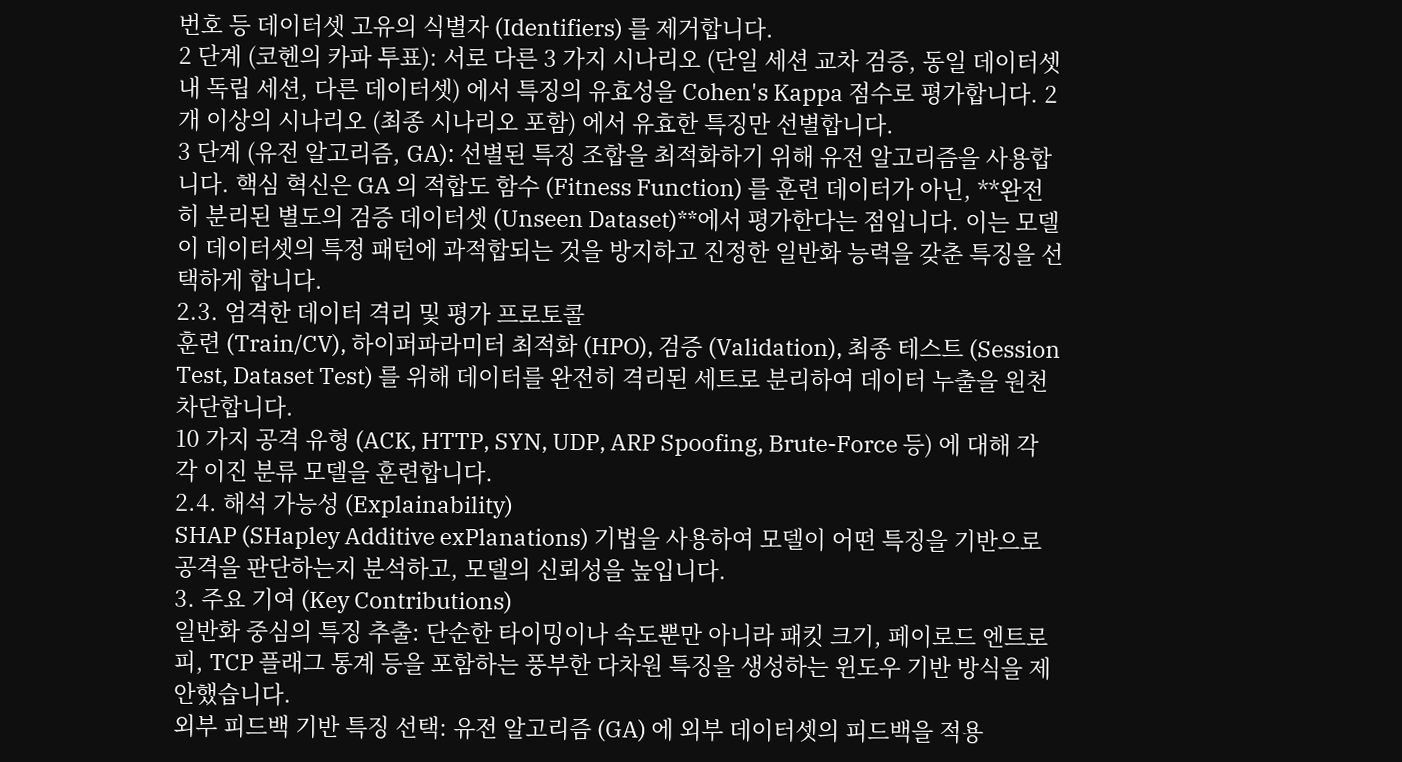번호 등 데이터셋 고유의 식별자 (Identifiers) 를 제거합니다.
2 단계 (코헨의 카파 투표): 서로 다른 3 가지 시나리오 (단일 세션 교차 검증, 동일 데이터셋 내 독립 세션, 다른 데이터셋) 에서 특징의 유효성을 Cohen's Kappa 점수로 평가합니다. 2 개 이상의 시나리오 (최종 시나리오 포함) 에서 유효한 특징만 선별합니다.
3 단계 (유전 알고리즘, GA): 선별된 특징 조합을 최적화하기 위해 유전 알고리즘을 사용합니다. 핵심 혁신은 GA 의 적합도 함수 (Fitness Function) 를 훈련 데이터가 아닌, **완전히 분리된 별도의 검증 데이터셋 (Unseen Dataset)**에서 평가한다는 점입니다. 이는 모델이 데이터셋의 특정 패턴에 과적합되는 것을 방지하고 진정한 일반화 능력을 갖춘 특징을 선택하게 합니다.
2.3. 엄격한 데이터 격리 및 평가 프로토콜
훈련 (Train/CV), 하이퍼파라미터 최적화 (HPO), 검증 (Validation), 최종 테스트 (Session Test, Dataset Test) 를 위해 데이터를 완전히 격리된 세트로 분리하여 데이터 누출을 원천 차단합니다.
10 가지 공격 유형 (ACK, HTTP, SYN, UDP, ARP Spoofing, Brute-Force 등) 에 대해 각각 이진 분류 모델을 훈련합니다.
2.4. 해석 가능성 (Explainability)
SHAP (SHapley Additive exPlanations) 기법을 사용하여 모델이 어떤 특징을 기반으로 공격을 판단하는지 분석하고, 모델의 신뢰성을 높입니다.
3. 주요 기여 (Key Contributions)
일반화 중심의 특징 추출: 단순한 타이밍이나 속도뿐만 아니라 패킷 크기, 페이로드 엔트로피, TCP 플래그 통계 등을 포함하는 풍부한 다차원 특징을 생성하는 윈도우 기반 방식을 제안했습니다.
외부 피드백 기반 특징 선택: 유전 알고리즘 (GA) 에 외부 데이터셋의 피드백을 적용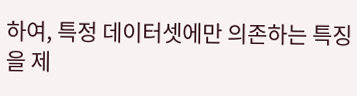하여, 특정 데이터셋에만 의존하는 특징을 제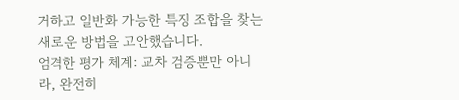거하고 일반화 가능한 특징 조합을 찾는 새로운 방법을 고안했습니다.
엄격한 평가 체계: 교차 검증뿐만 아니라, 완전히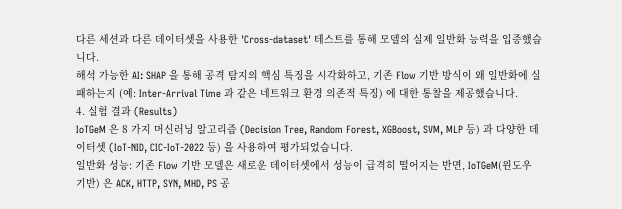다른 세션과 다른 데이터셋을 사용한 'Cross-dataset' 테스트를 통해 모델의 실제 일반화 능력을 입증했습니다.
해석 가능한 AI: SHAP 을 통해 공격 탐지의 핵심 특징을 시각화하고, 기존 Flow 기반 방식이 왜 일반화에 실패하는지 (예: Inter-Arrival Time 과 같은 네트워크 환경 의존적 특징) 에 대한 통찰을 제공했습니다.
4. 실험 결과 (Results)
IoTGeM 은 8 가지 머신러닝 알고리즘 (Decision Tree, Random Forest, XGBoost, SVM, MLP 등) 과 다양한 데이터셋 (IoT-NID, CIC-IoT-2022 등) 을 사용하여 평가되었습니다.
일반화 성능: 기존 Flow 기반 모델은 새로운 데이터셋에서 성능이 급격히 떨어지는 반면, IoTGeM(윈도우 기반) 은 ACK, HTTP, SYN, MHD, PS 공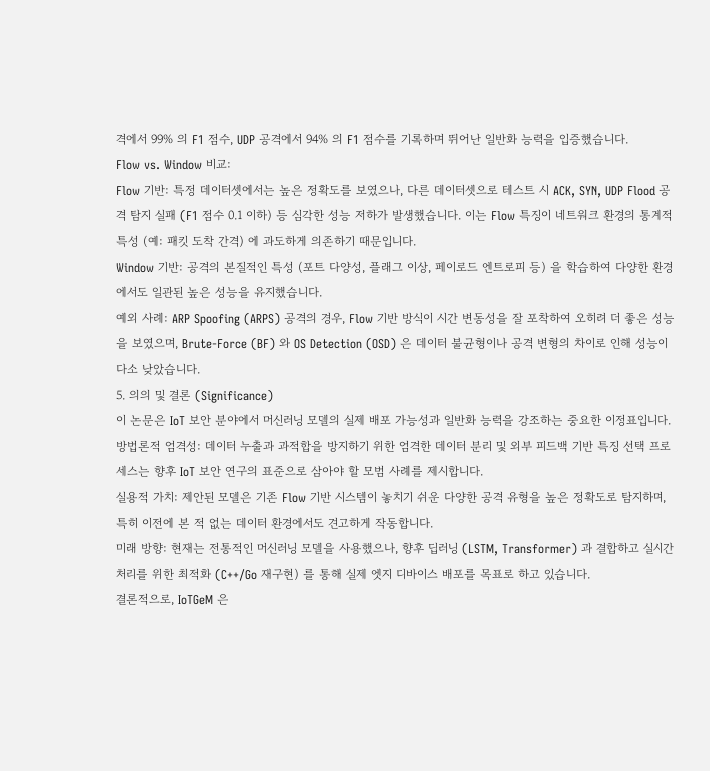격에서 99% 의 F1 점수, UDP 공격에서 94% 의 F1 점수를 기록하며 뛰어난 일반화 능력을 입증했습니다.
Flow vs. Window 비교:
Flow 기반: 특정 데이터셋에서는 높은 정확도를 보였으나, 다른 데이터셋으로 테스트 시 ACK, SYN, UDP Flood 공격 탐지 실패 (F1 점수 0.1 이하) 등 심각한 성능 저하가 발생했습니다. 이는 Flow 특징이 네트워크 환경의 통계적 특성 (예: 패킷 도착 간격) 에 과도하게 의존하기 때문입니다.
Window 기반: 공격의 본질적인 특성 (포트 다양성, 플래그 이상, 페이로드 엔트로피 등) 을 학습하여 다양한 환경에서도 일관된 높은 성능을 유지했습니다.
예외 사례: ARP Spoofing (ARPS) 공격의 경우, Flow 기반 방식이 시간 변동성을 잘 포착하여 오히려 더 좋은 성능을 보였으며, Brute-Force (BF) 와 OS Detection (OSD) 은 데이터 불균형이나 공격 변형의 차이로 인해 성능이 다소 낮았습니다.
5. 의의 및 결론 (Significance)
이 논문은 IoT 보안 분야에서 머신러닝 모델의 실제 배포 가능성과 일반화 능력을 강조하는 중요한 이정표입니다.
방법론적 엄격성: 데이터 누출과 과적합을 방지하기 위한 엄격한 데이터 분리 및 외부 피드백 기반 특징 선택 프로세스는 향후 IoT 보안 연구의 표준으로 삼아야 할 모범 사례를 제시합니다.
실용적 가치: 제안된 모델은 기존 Flow 기반 시스템이 놓치기 쉬운 다양한 공격 유형을 높은 정확도로 탐지하며, 특히 이전에 본 적 없는 데이터 환경에서도 견고하게 작동합니다.
미래 방향: 현재는 전통적인 머신러닝 모델을 사용했으나, 향후 딥러닝 (LSTM, Transformer) 과 결합하고 실시간 처리를 위한 최적화 (C++/Go 재구현) 를 통해 실제 엣지 디바이스 배포를 목표로 하고 있습니다.
결론적으로, IoTGeM 은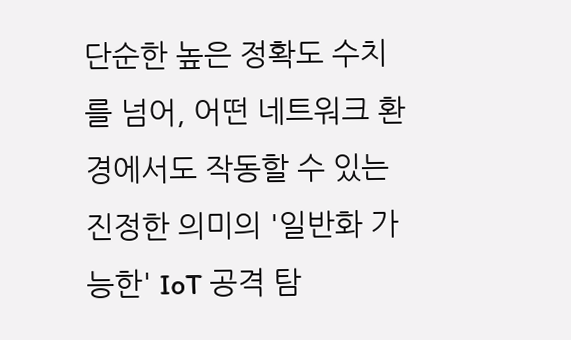단순한 높은 정확도 수치를 넘어, 어떤 네트워크 환경에서도 작동할 수 있는 진정한 의미의 '일반화 가능한' IoT 공격 탐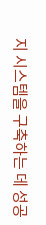지 시스템을 구축하는 데 성공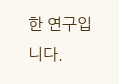한 연구입니다.